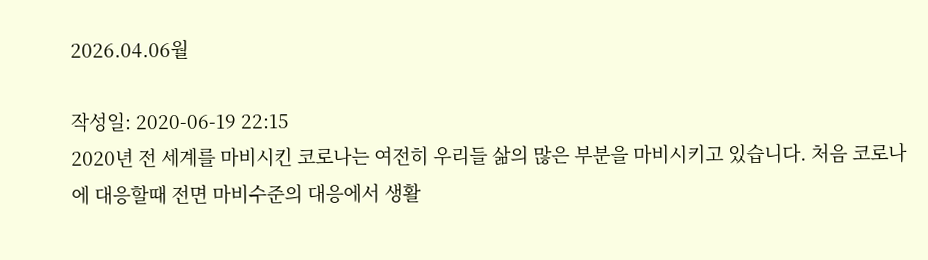2026.04.06월

작성일: 2020-06-19 22:15
2020년 전 세계를 마비시킨 코로나는 여전히 우리들 삶의 많은 부분을 마비시키고 있습니다. 처음 코로나에 대응할때 전면 마비수준의 대응에서 생활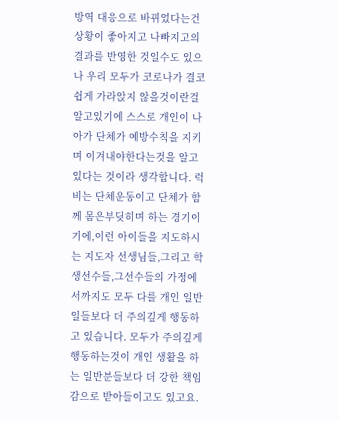방역 대응으로 바뀌었다는건 상황이 좋아지고 나빠지고의 결과를 반영한 것일수도 있으나 우리 모두가 코로나가 결코 쉽게 가라앉지 않을것이란걸 알고있기에 스스로 개인이 나아가 단체가 예방수칙을 지키며 이겨내야한다는것을 알고있다는 것이라 생각합니다. 럭비는 단체운동이고 단체가 함께 몸은부딪히며 하는 경기이기에,이런 아이들을 지도하시는 지도자 선생님들,그리고 학생선수들,그선수들의 가정에서까지도 모두 다를 개인 일반일들보다 더 주의깊게 행동하고 있습니다. 모두가 주의깊게 행동하는것이 개인 생활을 하는 일반분들보다 더 강한 책임감으로 받아들이고도 있고요.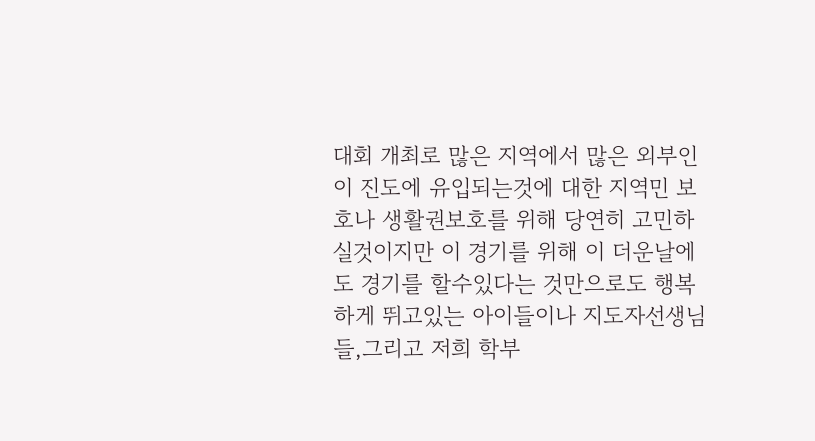대회 개최로 많은 지역에서 많은 외부인이 진도에 유입되는것에 대한 지역민 보호나 생활권보호를 위해 당연히 고민하실것이지만 이 경기를 위해 이 더운날에도 경기를 할수있다는 것만으로도 행복하게 뛰고있는 아이들이나 지도자선생님들,그리고 저희 학부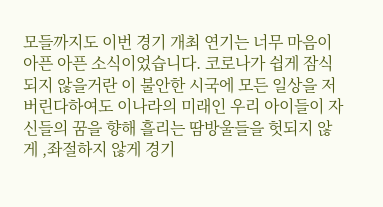모들까지도 이번 경기 개최 연기는 너무 마음이 아픈 아픈 소식이었습니다. 코로나가 쉽게 잠식되지 않을거란 이 불안한 시국에 모든 일상을 저버린다하여도 이나라의 미래인 우리 아이들이 자신들의 꿈을 향해 흘리는 땀방울들을 헛되지 않게 ,좌절하지 않게 경기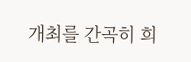개최를 간곡히 희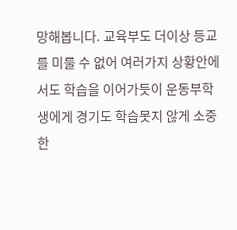망해봅니다. 교육부도 더이상 등교를 미룰 수 없어 여러가지 상황안에서도 학습을 이어가듯이 운동부학생에게 경기도 학습못지 않게 소중한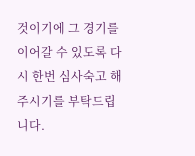것이기에 그 경기를 이어갈 수 있도록 다시 한번 심사숙고 해주시기를 부탁드립니다.